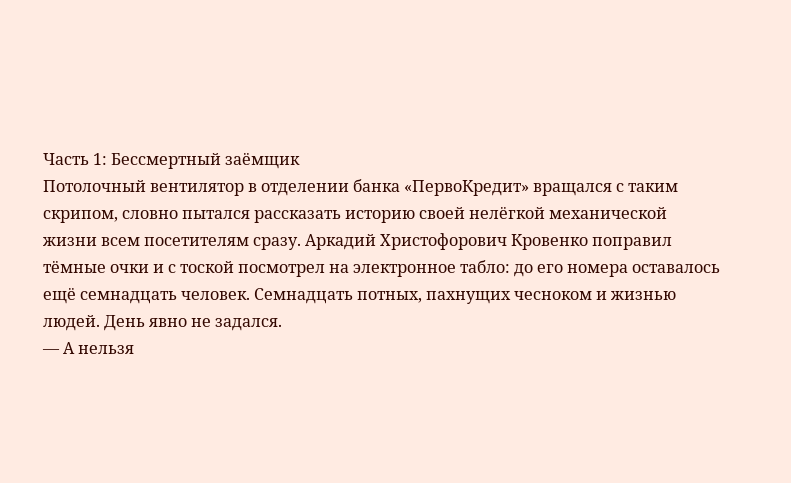Часть 1: Бессмертный заёмщик
Потолочный вентилятор в отделении банка «ПервоКредит» вращался с таким скрипом, словно пытался рассказать историю своей нелёгкой механической жизни всем посетителям сразу. Аркадий Христофорович Кровенко поправил тёмные очки и с тоской посмотрел на электронное табло: до его номера оставалось ещё семнадцать человек. Семнадцать потных, пахнущих чесноком и жизнью людей. День явно не задался.
— А нельзя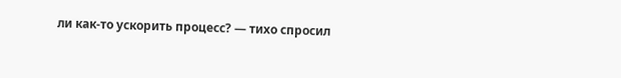ли как-то ускорить процесс? — тихо спросил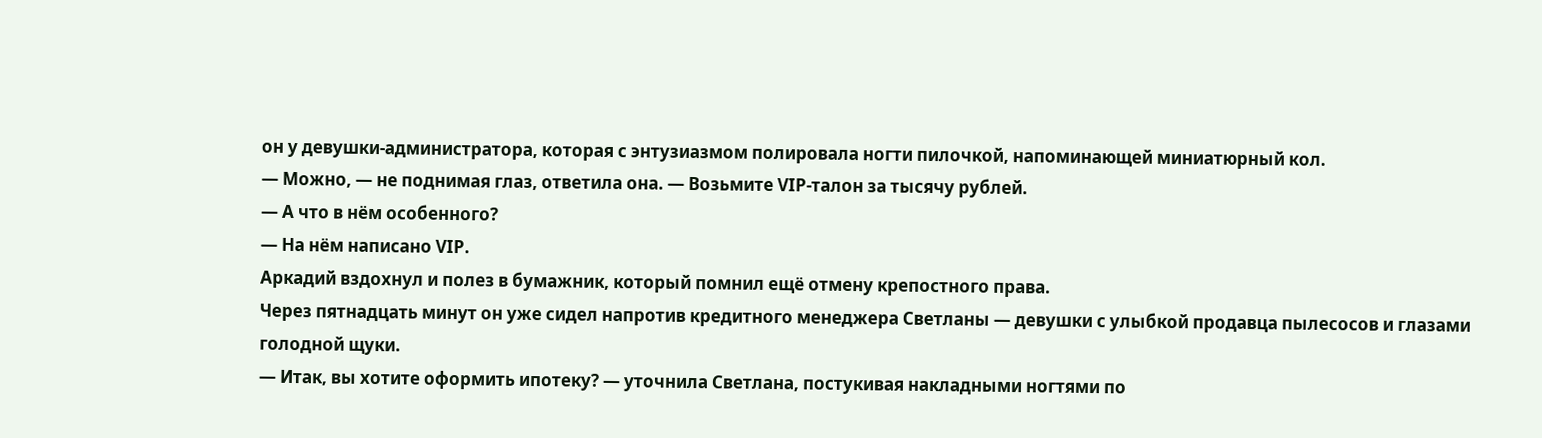он у девушки-администратора, которая с энтузиазмом полировала ногти пилочкой, напоминающей миниатюрный кол.
— Можно, — не поднимая глаз, ответила она. — Возьмите VIP-талон за тысячу рублей.
— А что в нём особенного?
— На нём написано VIP.
Аркадий вздохнул и полез в бумажник, который помнил ещё отмену крепостного права.
Через пятнадцать минут он уже сидел напротив кредитного менеджера Светланы — девушки с улыбкой продавца пылесосов и глазами голодной щуки.
— Итак, вы хотите оформить ипотеку? — уточнила Светлана, постукивая накладными ногтями по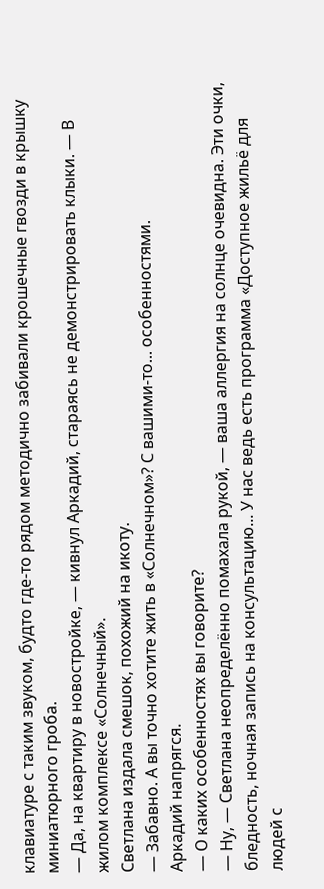клавиатуре с таким звуком, будто где-то рядом методично забивали крошечные гвозди в крышку миниатюрного гроба.
— Да, на квартиру в новостройке, — кивнул Аркадий, стараясь не демонстрировать клыки. — В жилом комплексе «Солнечный».
Светлана издала смешок, похожий на икоту.
— Забавно. А вы точно хотите жить в «Солнечном»? С вашими-то... особенностями.
Аркадий напрягся.
— О каких особенностях вы говорите?
— Ну, — Светлана неопределённо помахала рукой, — ваша аллергия на солнце очевидна. Эти очки, бледность, ночная запись на консультацию... У нас ведь есть программа «Доступное жильё для людей с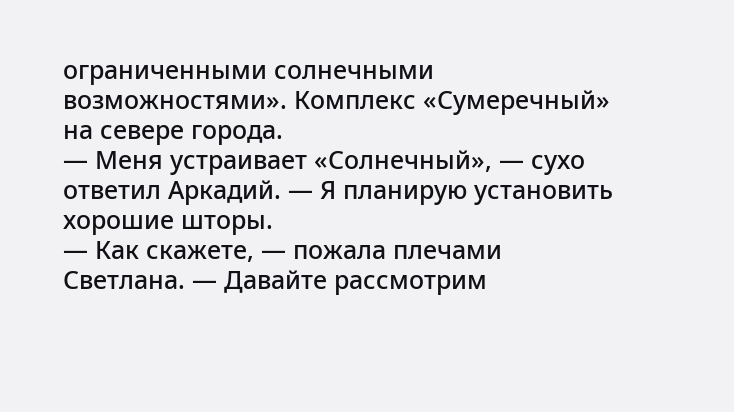ограниченными солнечными возможностями». Комплекс «Сумеречный» на севере города.
— Меня устраивает «Солнечный», — сухо ответил Аркадий. — Я планирую установить хорошие шторы.
— Как скажете, — пожала плечами Светлана. — Давайте рассмотрим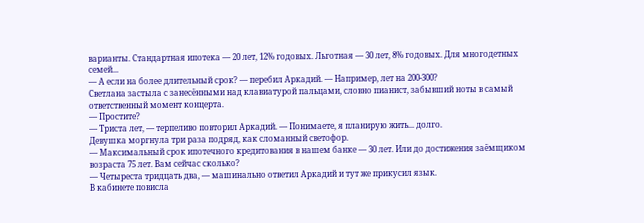варианты. Стандартная ипотека — 20 лет, 12% годовых. Льготная — 30 лет, 8% годовых. Для многодетных семей...
— А если на более длительный срок? — перебил Аркадий. — Например, лет на 200-300?
Светлана застыла с занесёнными над клавиатурой пальцами, словно пианист, забывший ноты в самый ответственный момент концерта.
— Простите?
— Триста лет, — терпеливо повторил Аркадий. — Понимаете, я планирую жить... долго.
Девушка моргнула три раза подряд, как сломанный светофор.
— Максимальный срок ипотечного кредитования в нашем банке — 30 лет. Или до достижения заёмщиком возраста 75 лет. Вам сейчас сколько?
— Четыреста тридцать два, — машинально ответил Аркадий и тут же прикусил язык.
В кабинете повисла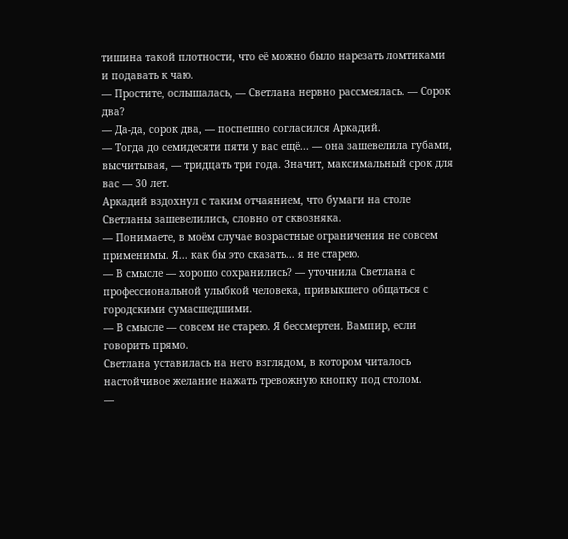тишина такой плотности, что её можно было нарезать ломтиками и подавать к чаю.
— Простите, ослышалась, — Светлана нервно рассмеялась. — Сорок два?
— Да-да, сорок два, — поспешно согласился Аркадий.
— Тогда до семидесяти пяти у вас ещё... — она зашевелила губами, высчитывая, — тридцать три года. Значит, максимальный срок для вас — 30 лет.
Аркадий вздохнул с таким отчаянием, что бумаги на столе Светланы зашевелились, словно от сквозняка.
— Понимаете, в моём случае возрастные ограничения не совсем применимы. Я... как бы это сказать... я не старею.
— В смысле — хорошо сохранились? — уточнила Светлана с профессиональной улыбкой человека, привыкшего общаться с городскими сумасшедшими.
— В смысле — совсем не старею. Я бессмертен. Вампир, если говорить прямо.
Светлана уставилась на него взглядом, в котором читалось настойчивое желание нажать тревожную кнопку под столом.
—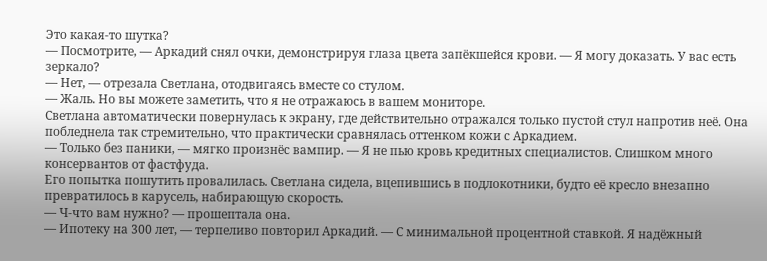Это какая-то шутка?
— Посмотрите, — Аркадий снял очки, демонстрируя глаза цвета запёкшейся крови. — Я могу доказать. У вас есть зеркало?
— Нет, — отрезала Светлана, отодвигаясь вместе со стулом.
— Жаль. Но вы можете заметить, что я не отражаюсь в вашем мониторе.
Светлана автоматически повернулась к экрану, где действительно отражался только пустой стул напротив неё. Она побледнела так стремительно, что практически сравнялась оттенком кожи с Аркадием.
— Только без паники, — мягко произнёс вампир. — Я не пью кровь кредитных специалистов. Слишком много консервантов от фастфуда.
Его попытка пошутить провалилась. Светлана сидела, вцепившись в подлокотники, будто её кресло внезапно превратилось в карусель, набирающую скорость.
— Ч-что вам нужно? — прошептала она.
— Ипотеку на 300 лет, — терпеливо повторил Аркадий. — С минимальной процентной ставкой. Я надёжный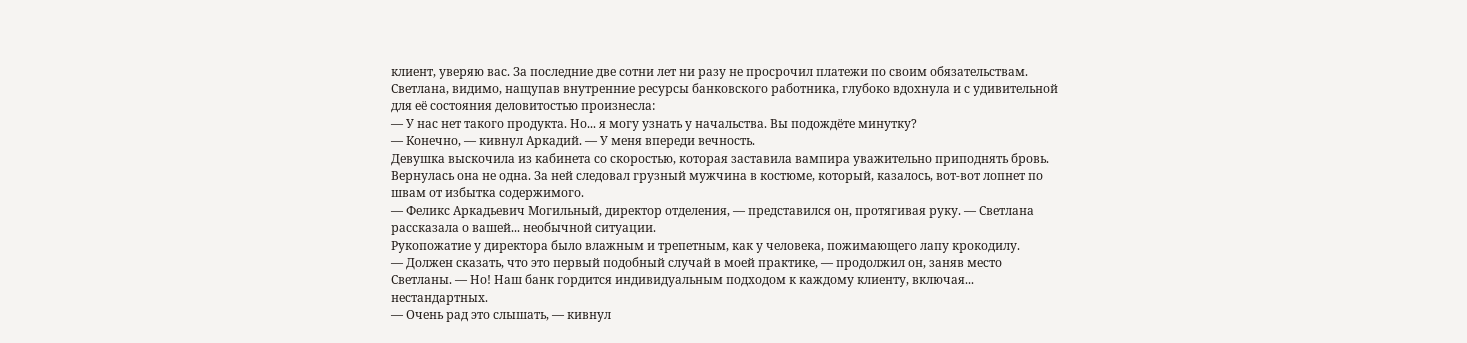клиент, уверяю вас. За последние две сотни лет ни разу не просрочил платежи по своим обязательствам.
Светлана, видимо, нащупав внутренние ресурсы банковского работника, глубоко вдохнула и с удивительной для её состояния деловитостью произнесла:
— У нас нет такого продукта. Но... я могу узнать у начальства. Вы подождёте минутку?
— Конечно, — кивнул Аркадий. — У меня впереди вечность.
Девушка выскочила из кабинета со скоростью, которая заставила вампира уважительно приподнять бровь.
Вернулась она не одна. За ней следовал грузный мужчина в костюме, который, казалось, вот-вот лопнет по швам от избытка содержимого.
— Феликс Аркадьевич Могильный, директор отделения, — представился он, протягивая руку. — Светлана рассказала о вашей... необычной ситуации.
Рукопожатие у директора было влажным и трепетным, как у человека, пожимающего лапу крокодилу.
— Должен сказать, что это первый подобный случай в моей практике, — продолжил он, заняв место Светланы. — Но! Наш банк гордится индивидуальным подходом к каждому клиенту, включая... нестандартных.
— Очень рад это слышать, — кивнул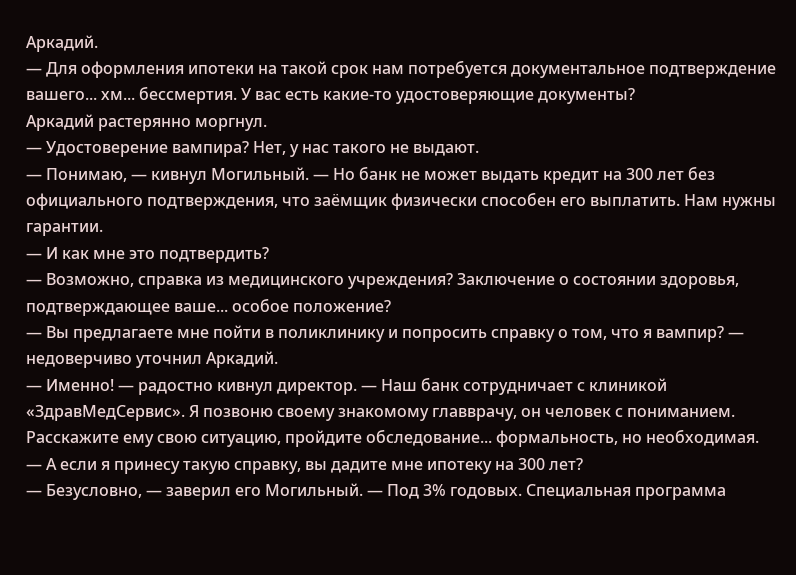Аркадий.
— Для оформления ипотеки на такой срок нам потребуется документальное подтверждение вашего... хм... бессмертия. У вас есть какие-то удостоверяющие документы?
Аркадий растерянно моргнул.
— Удостоверение вампира? Нет, у нас такого не выдают.
— Понимаю, — кивнул Могильный. — Но банк не может выдать кредит на 300 лет без официального подтверждения, что заёмщик физически способен его выплатить. Нам нужны гарантии.
— И как мне это подтвердить?
— Возможно, справка из медицинского учреждения? Заключение о состоянии здоровья, подтверждающее ваше... особое положение?
— Вы предлагаете мне пойти в поликлинику и попросить справку о том, что я вампир? — недоверчиво уточнил Аркадий.
— Именно! — радостно кивнул директор. — Наш банк сотрудничает с клиникой «ЗдравМедСервис». Я позвоню своему знакомому главврачу, он человек с пониманием. Расскажите ему свою ситуацию, пройдите обследование... формальность, но необходимая.
— А если я принесу такую справку, вы дадите мне ипотеку на 300 лет?
— Безусловно, — заверил его Могильный. — Под 3% годовых. Специальная программа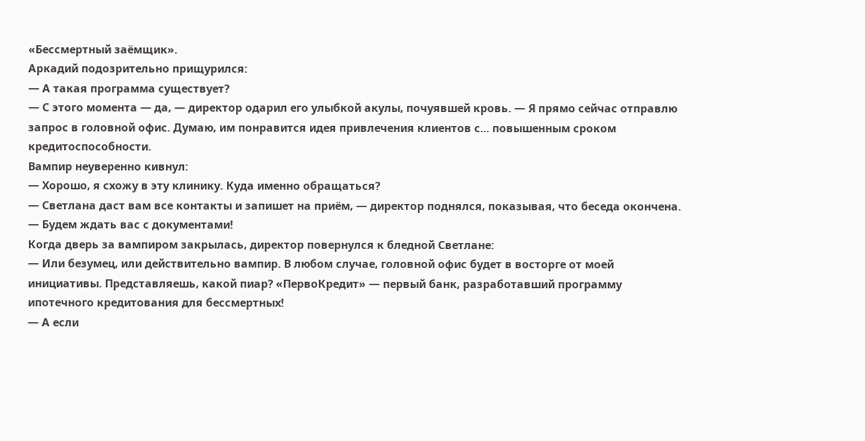«Бессмертный заёмщик».
Аркадий подозрительно прищурился:
— А такая программа существует?
— С этого момента — да, — директор одарил его улыбкой акулы, почуявшей кровь. — Я прямо сейчас отправлю запрос в головной офис. Думаю, им понравится идея привлечения клиентов с... повышенным сроком кредитоспособности.
Вампир неуверенно кивнул:
— Хорошо, я схожу в эту клинику. Куда именно обращаться?
— Светлана даст вам все контакты и запишет на приём, — директор поднялся, показывая, что беседа окончена. — Будем ждать вас с документами!
Когда дверь за вампиром закрылась, директор повернулся к бледной Светлане:
— Или безумец, или действительно вампир. В любом случае, головной офис будет в восторге от моей инициативы. Представляешь, какой пиар? «ПервоКредит» — первый банк, разработавший программу ипотечного кредитования для бессмертных!
— А если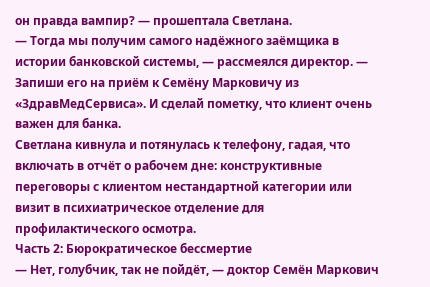он правда вампир? — прошептала Светлана.
— Тогда мы получим самого надёжного заёмщика в истории банковской системы, — рассмеялся директор. — Запиши его на приём к Семёну Марковичу из «ЗдравМедСервиса». И сделай пометку, что клиент очень важен для банка.
Светлана кивнула и потянулась к телефону, гадая, что включать в отчёт о рабочем дне: конструктивные переговоры с клиентом нестандартной категории или визит в психиатрическое отделение для профилактического осмотра.
Часть 2: Бюрократическое бессмертие
— Нет, голубчик, так не пойдёт, — доктор Семён Маркович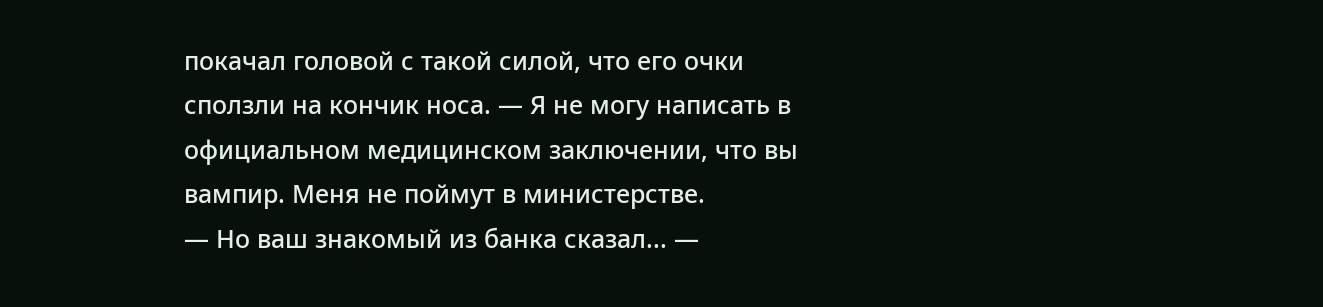покачал головой с такой силой, что его очки сползли на кончик носа. — Я не могу написать в официальном медицинском заключении, что вы вампир. Меня не поймут в министерстве.
— Но ваш знакомый из банка сказал... —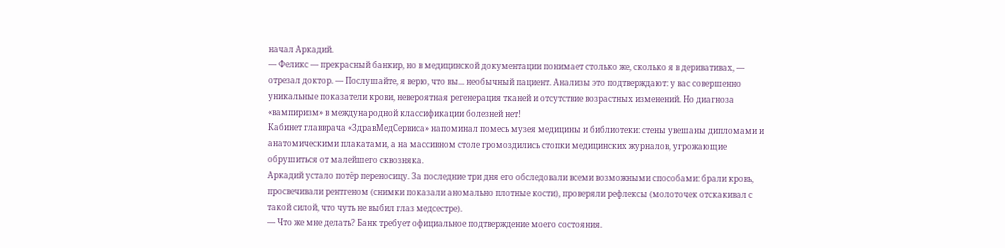начал Аркадий.
— Феликс — прекрасный банкир, но в медицинской документации понимает столько же, сколько я в деривативах, — отрезал доктор. — Послушайте, я верю, что вы... необычный пациент. Анализы это подтверждают: у вас совершенно уникальные показатели крови, невероятная регенерация тканей и отсутствие возрастных изменений. Но диагноза «вампиризм» в международной классификации болезней нет!
Кабинет главврача «ЗдравМедСервиса» напоминал помесь музея медицины и библиотеки: стены увешаны дипломами и анатомическими плакатами, а на массивном столе громоздились стопки медицинских журналов, угрожающие обрушиться от малейшего сквозняка.
Аркадий устало потёр переносицу. За последние три дня его обследовали всеми возможными способами: брали кровь, просвечивали рентгеном (снимки показали аномально плотные кости), проверяли рефлексы (молоточек отскакивал с такой силой, что чуть не выбил глаз медсестре).
— Что же мне делать? Банк требует официальное подтверждение моего состояния.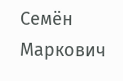Семён Маркович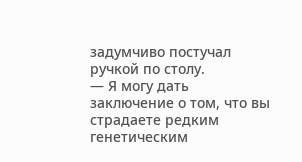задумчиво постучал ручкой по столу.
— Я могу дать заключение о том, что вы страдаете редким генетическим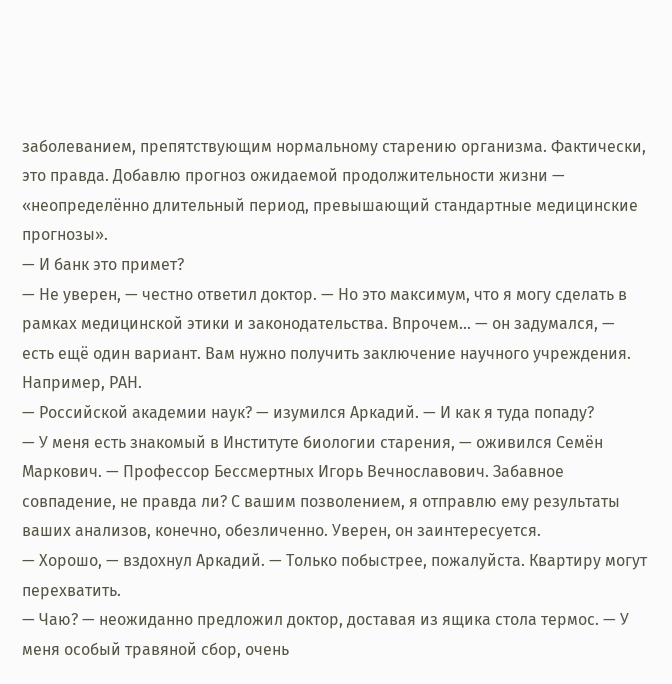заболеванием, препятствующим нормальному старению организма. Фактически, это правда. Добавлю прогноз ожидаемой продолжительности жизни — «неопределённо длительный период, превышающий стандартные медицинские прогнозы».
— И банк это примет?
— Не уверен, — честно ответил доктор. — Но это максимум, что я могу сделать в рамках медицинской этики и законодательства. Впрочем... — он задумался, — есть ещё один вариант. Вам нужно получить заключение научного учреждения. Например, РАН.
— Российской академии наук? — изумился Аркадий. — И как я туда попаду?
— У меня есть знакомый в Институте биологии старения, — оживился Семён Маркович. — Профессор Бессмертных Игорь Вечнославович. Забавное совпадение, не правда ли? С вашим позволением, я отправлю ему результаты ваших анализов, конечно, обезличенно. Уверен, он заинтересуется.
— Хорошо, — вздохнул Аркадий. — Только побыстрее, пожалуйста. Квартиру могут перехватить.
— Чаю? — неожиданно предложил доктор, доставая из ящика стола термос. — У меня особый травяной сбор, очень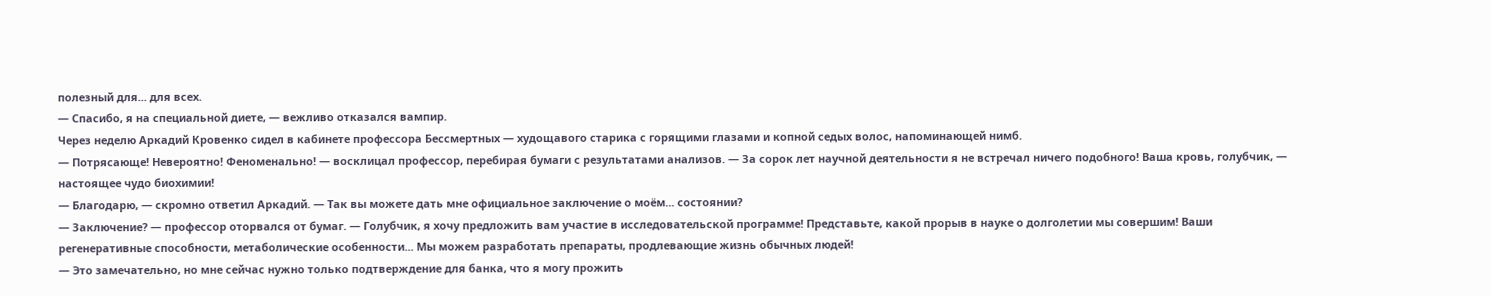полезный для... для всех.
— Спасибо, я на специальной диете, — вежливо отказался вампир.
Через неделю Аркадий Кровенко сидел в кабинете профессора Бессмертных — худощавого старика с горящими глазами и копной седых волос, напоминающей нимб.
— Потрясающе! Невероятно! Феноменально! — восклицал профессор, перебирая бумаги с результатами анализов. — За сорок лет научной деятельности я не встречал ничего подобного! Ваша кровь, голубчик, — настоящее чудо биохимии!
— Благодарю, — скромно ответил Аркадий. — Так вы можете дать мне официальное заключение о моём... состоянии?
— Заключение? — профессор оторвался от бумаг. — Голубчик, я хочу предложить вам участие в исследовательской программе! Представьте, какой прорыв в науке о долголетии мы совершим! Ваши регенеративные способности, метаболические особенности... Мы можем разработать препараты, продлевающие жизнь обычных людей!
— Это замечательно, но мне сейчас нужно только подтверждение для банка, что я могу прожить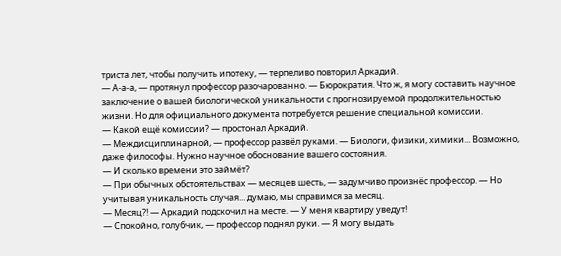триста лет, чтобы получить ипотеку, — терпеливо повторил Аркадий.
— А-а-а, — протянул профессор разочарованно. — Бюрократия. Что ж, я могу составить научное заключение о вашей биологической уникальности с прогнозируемой продолжительностью жизни. Но для официального документа потребуется решение специальной комиссии.
— Какой ещё комиссии? — простонал Аркадий.
— Междисциплинарной, — профессор развёл руками. — Биологи, физики, химики... Возможно, даже философы. Нужно научное обоснование вашего состояния.
— И сколько времени это займёт?
— При обычных обстоятельствах — месяцев шесть, — задумчиво произнёс профессор. — Но учитывая уникальность случая... думаю, мы справимся за месяц.
— Месяц?! — Аркадий подскочил на месте. — У меня квартиру уведут!
— Спокойно, голубчик, — профессор поднял руки. — Я могу выдать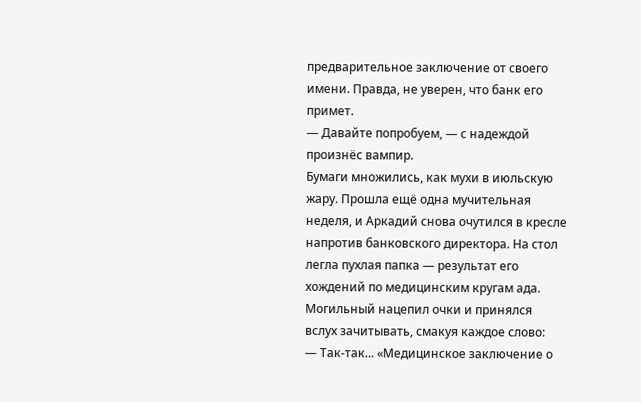предварительное заключение от своего имени. Правда, не уверен, что банк его примет.
— Давайте попробуем, — с надеждой произнёс вампир.
Бумаги множились, как мухи в июльскую жару. Прошла ещё одна мучительная неделя, и Аркадий снова очутился в кресле напротив банковского директора. На стол легла пухлая папка — результат его хождений по медицинским кругам ада.
Могильный нацепил очки и принялся вслух зачитывать, смакуя каждое слово:
— Так-так... «Медицинское заключение о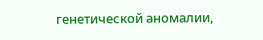генетической аномалии,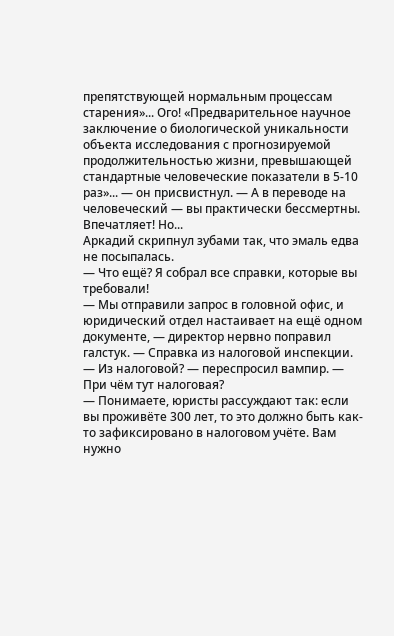препятствующей нормальным процессам старения»... Ого! «Предварительное научное заключение о биологической уникальности объекта исследования с прогнозируемой продолжительностью жизни, превышающей стандартные человеческие показатели в 5-10 раз»... — он присвистнул. — А в переводе на человеческий — вы практически бессмертны. Впечатляет! Но...
Аркадий скрипнул зубами так, что эмаль едва не посыпалась.
— Что ещё? Я собрал все справки, которые вы требовали!
— Мы отправили запрос в головной офис, и юридический отдел настаивает на ещё одном документе, — директор нервно поправил галстук. — Справка из налоговой инспекции.
— Из налоговой? — переспросил вампир. — При чём тут налоговая?
— Понимаете, юристы рассуждают так: если вы проживёте 300 лет, то это должно быть как-то зафиксировано в налоговом учёте. Вам нужно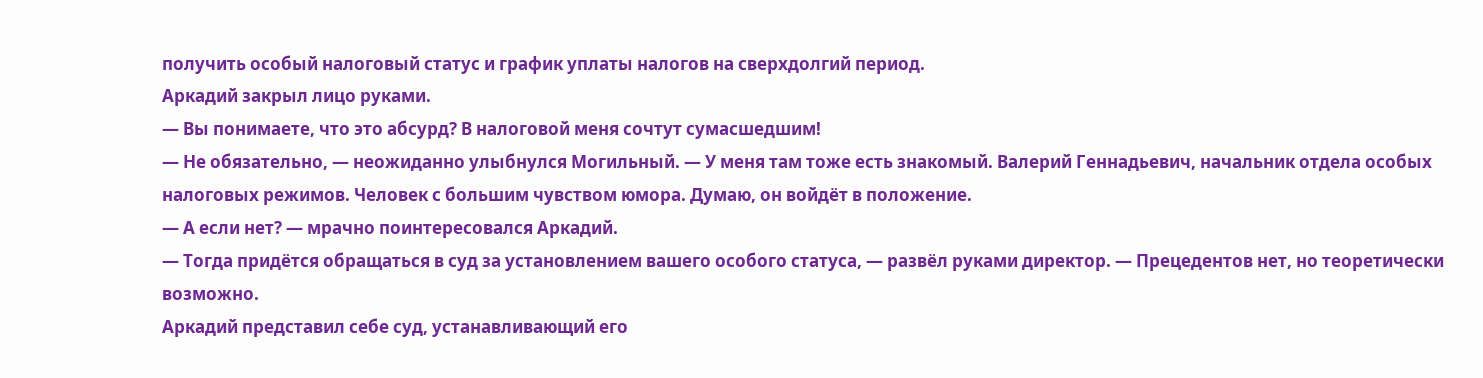получить особый налоговый статус и график уплаты налогов на сверхдолгий период.
Аркадий закрыл лицо руками.
— Вы понимаете, что это абсурд? В налоговой меня сочтут сумасшедшим!
— Не обязательно, — неожиданно улыбнулся Могильный. — У меня там тоже есть знакомый. Валерий Геннадьевич, начальник отдела особых налоговых режимов. Человек с большим чувством юмора. Думаю, он войдёт в положение.
— А если нет? — мрачно поинтересовался Аркадий.
— Тогда придётся обращаться в суд за установлением вашего особого статуса, — развёл руками директор. — Прецедентов нет, но теоретически возможно.
Аркадий представил себе суд, устанавливающий его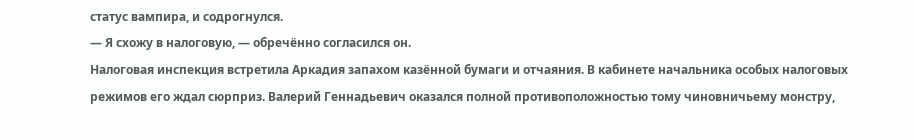статус вампира, и содрогнулся.
— Я схожу в налоговую, — обречённо согласился он.
Налоговая инспекция встретила Аркадия запахом казённой бумаги и отчаяния. В кабинете начальника особых налоговых режимов его ждал сюрприз. Валерий Геннадьевич оказался полной противоположностью тому чиновничьему монстру,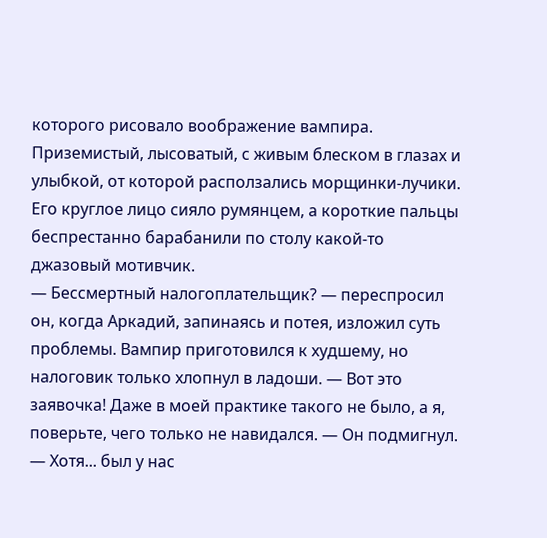которого рисовало воображение вампира. Приземистый, лысоватый, с живым блеском в глазах и улыбкой, от которой расползались морщинки-лучики. Его круглое лицо сияло румянцем, а короткие пальцы беспрестанно барабанили по столу какой-то джазовый мотивчик.
— Бессмертный налогоплательщик? — переспросил он, когда Аркадий, запинаясь и потея, изложил суть проблемы. Вампир приготовился к худшему, но налоговик только хлопнул в ладоши. — Вот это заявочка! Даже в моей практике такого не было, а я, поверьте, чего только не навидался. — Он подмигнул. — Хотя... был у нас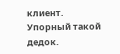клиент. Упорный такой дедок.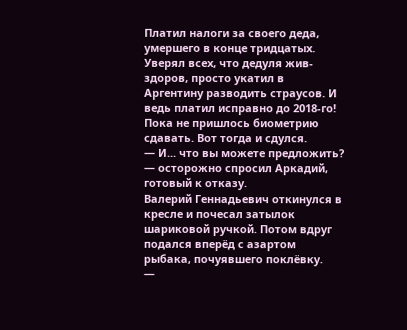Платил налоги за своего деда, умершего в конце тридцатых. Уверял всех, что дедуля жив-здоров, просто укатил в Аргентину разводить страусов. И ведь платил исправно до 2018-го! Пока не пришлось биометрию сдавать. Вот тогда и сдулся.
— И... что вы можете предложить? — осторожно спросил Аркадий, готовый к отказу.
Валерий Геннадьевич откинулся в кресле и почесал затылок шариковой ручкой. Потом вдруг подался вперёд с азартом рыбака, почуявшего поклёвку.
—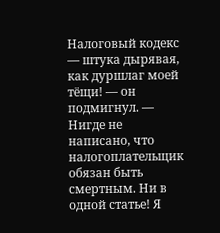Налоговый кодекс — штука дырявая, как дуршлаг моей тёщи! — он подмигнул. — Нигде не написано, что налогоплательщик обязан быть смертным. Ни в одной статье! Я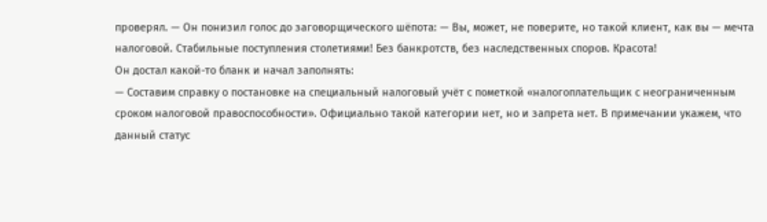проверял. — Он понизил голос до заговорщического шёпота: — Вы, может, не поверите, но такой клиент, как вы — мечта налоговой. Стабильные поступления столетиями! Без банкротств, без наследственных споров. Красота!
Он достал какой-то бланк и начал заполнять:
— Составим справку о постановке на специальный налоговый учёт с пометкой «налогоплательщик с неограниченным сроком налоговой правоспособности». Официально такой категории нет, но и запрета нет. В примечании укажем, что данный статус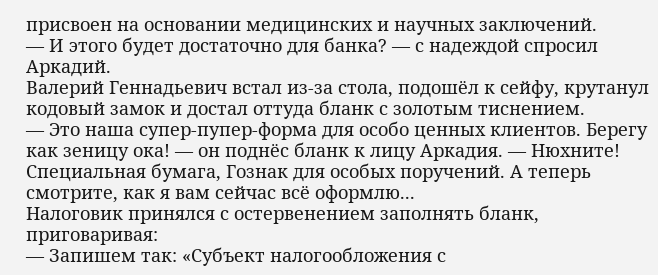присвоен на основании медицинских и научных заключений.
— И этого будет достаточно для банка? — с надеждой спросил Аркадий.
Валерий Геннадьевич встал из-за стола, подошёл к сейфу, крутанул кодовый замок и достал оттуда бланк с золотым тиснением.
— Это наша супер-пупер-форма для особо ценных клиентов. Берегу как зеницу ока! — он поднёс бланк к лицу Аркадия. — Нюхните! Специальная бумага, Гознак для особых поручений. А теперь смотрите, как я вам сейчас всё оформлю...
Налоговик принялся с остервенением заполнять бланк, приговаривая:
— Запишем так: «Субъект налогообложения с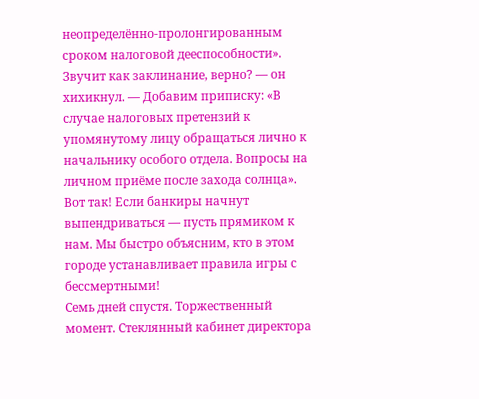неопределённо-пролонгированным сроком налоговой дееспособности». Звучит как заклинание, верно? — он хихикнул. — Добавим приписку: «В случае налоговых претензий к упомянутому лицу обращаться лично к начальнику особого отдела. Вопросы на личном приёме после захода солнца». Вот так! Если банкиры начнут выпендриваться — пусть прямиком к нам. Мы быстро объясним, кто в этом городе устанавливает правила игры с бессмертными!
Семь дней спустя. Торжественный момент. Стеклянный кабинет директора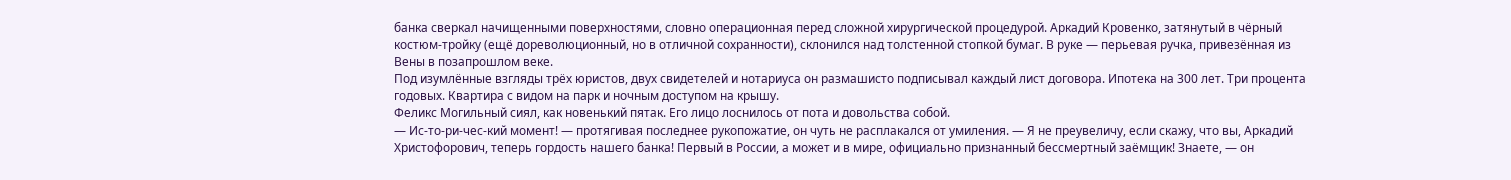банка сверкал начищенными поверхностями, словно операционная перед сложной хирургической процедурой. Аркадий Кровенко, затянутый в чёрный костюм-тройку (ещё дореволюционный, но в отличной сохранности), склонился над толстенной стопкой бумаг. В руке — перьевая ручка, привезённая из Вены в позапрошлом веке.
Под изумлённые взгляды трёх юристов, двух свидетелей и нотариуса он размашисто подписывал каждый лист договора. Ипотека на 300 лет. Три процента годовых. Квартира с видом на парк и ночным доступом на крышу.
Феликс Могильный сиял, как новенький пятак. Его лицо лоснилось от пота и довольства собой.
— Ис-то-ри-чес-кий момент! — протягивая последнее рукопожатие, он чуть не расплакался от умиления. — Я не преувеличу, если скажу, что вы, Аркадий Христофорович, теперь гордость нашего банка! Первый в России, а может и в мире, официально признанный бессмертный заёмщик! Знаете, — он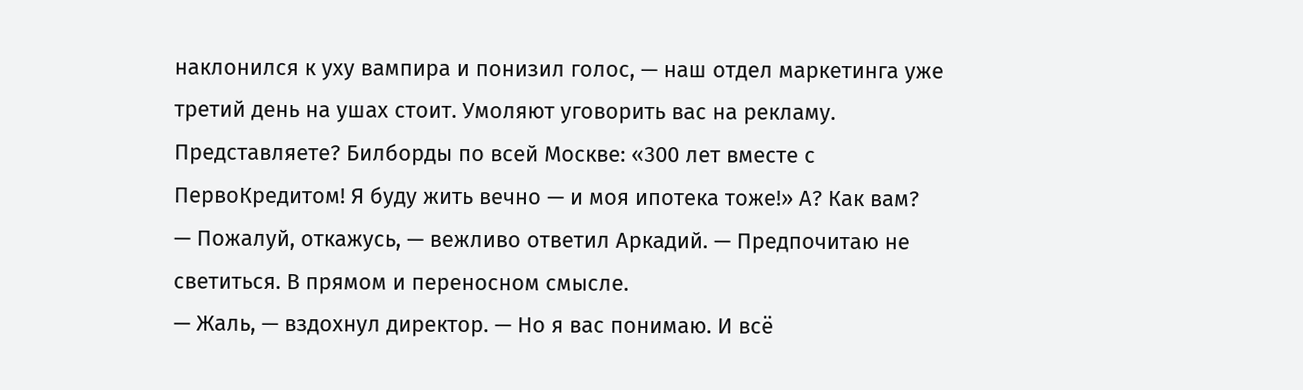наклонился к уху вампира и понизил голос, — наш отдел маркетинга уже третий день на ушах стоит. Умоляют уговорить вас на рекламу. Представляете? Билборды по всей Москве: «300 лет вместе с ПервоКредитом! Я буду жить вечно — и моя ипотека тоже!» А? Как вам?
— Пожалуй, откажусь, — вежливо ответил Аркадий. — Предпочитаю не светиться. В прямом и переносном смысле.
— Жаль, — вздохнул директор. — Но я вас понимаю. И всё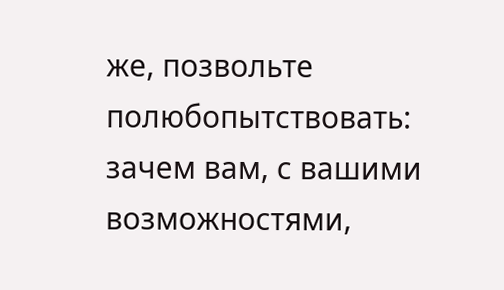же, позвольте полюбопытствовать: зачем вам, с вашими возможностями,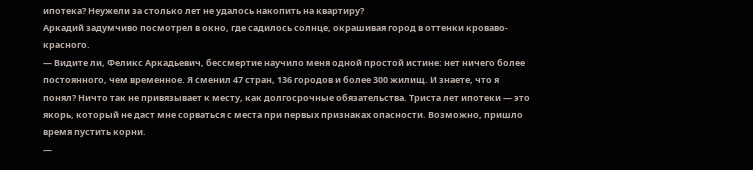ипотека? Неужели за столько лет не удалось накопить на квартиру?
Аркадий задумчиво посмотрел в окно, где садилось солнце, окрашивая город в оттенки кроваво-красного.
— Видите ли, Феликс Аркадьевич, бессмертие научило меня одной простой истине: нет ничего более постоянного, чем временное. Я сменил 47 стран, 136 городов и более 300 жилищ. И знаете, что я понял? Ничто так не привязывает к месту, как долгосрочные обязательства. Триста лет ипотеки — это якорь, который не даст мне сорваться с места при первых признаках опасности. Возможно, пришло время пустить корни.
—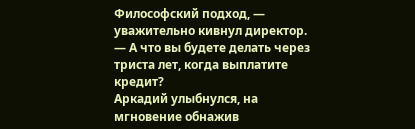Философский подход, — уважительно кивнул директор. — А что вы будете делать через триста лет, когда выплатите кредит?
Аркадий улыбнулся, на мгновение обнажив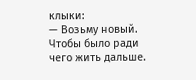клыки:
— Возьму новый. Чтобы было ради чего жить дальше.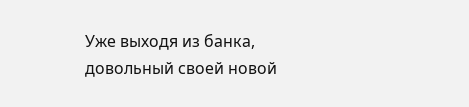Уже выходя из банка, довольный своей новой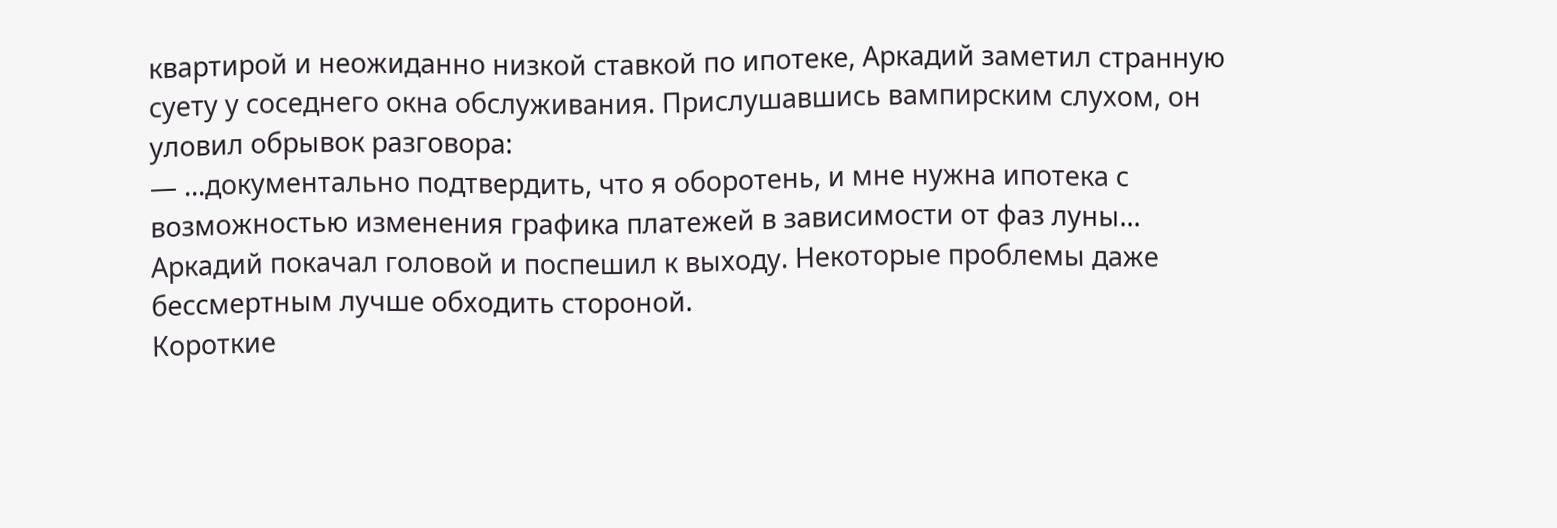квартирой и неожиданно низкой ставкой по ипотеке, Аркадий заметил странную суету у соседнего окна обслуживания. Прислушавшись вампирским слухом, он уловил обрывок разговора:
— ...документально подтвердить, что я оборотень, и мне нужна ипотека с возможностью изменения графика платежей в зависимости от фаз луны...
Аркадий покачал головой и поспешил к выходу. Некоторые проблемы даже бессмертным лучше обходить стороной.
Короткие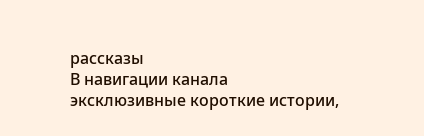рассказы
В навигации канала эксклюзивные короткие истории,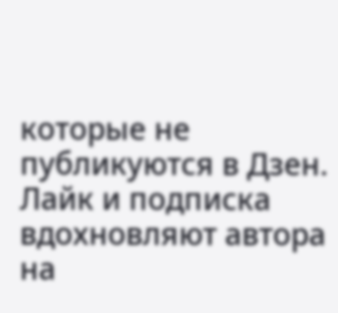которые не публикуются в Дзен.
Лайк и подписка вдохновляют автора на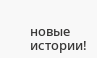новые истории!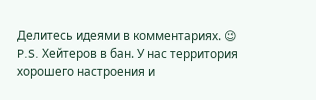Делитесь идеями в комментариях. 😉
P.S. Хейтеров в бан. У нас территория хорошего настроения и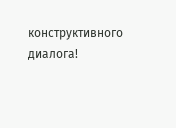конструктивного диалога!